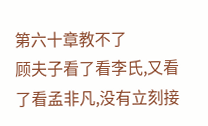第六十章教不了
顾夫子看了看李氏,又看了看孟非凡,没有立刻接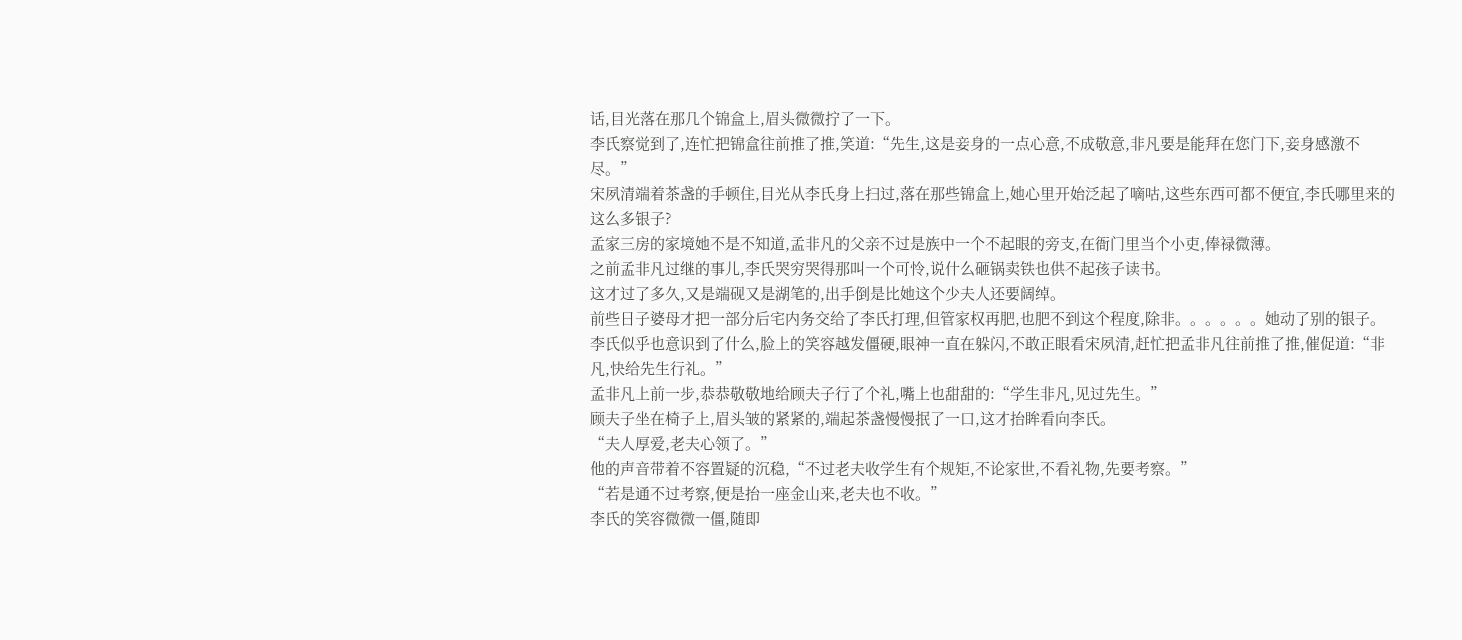话,目光落在那几个锦盒上,眉头微微拧了一下。
李氏察觉到了,连忙把锦盒往前推了推,笑道:“先生,这是妾身的一点心意,不成敬意,非凡要是能拜在您门下,妾身感激不尽。”
宋夙清端着茶盏的手顿住,目光从李氏身上扫过,落在那些锦盒上,她心里开始泛起了嘀咕,这些东西可都不便宜,李氏哪里来的这么多银子?
孟家三房的家境她不是不知道,孟非凡的父亲不过是族中一个不起眼的旁支,在衙门里当个小吏,俸禄微薄。
之前孟非凡过继的事儿,李氏哭穷哭得那叫一个可怜,说什么砸锅卖铁也供不起孩子读书。
这才过了多久,又是端砚又是湖笔的,出手倒是比她这个少夫人还要阔绰。
前些日子婆母才把一部分后宅内务交给了李氏打理,但管家权再肥,也肥不到这个程度,除非。。。。。。她动了别的银子。
李氏似乎也意识到了什么,脸上的笑容越发僵硬,眼神一直在躲闪,不敢正眼看宋夙清,赶忙把孟非凡往前推了推,催促道:“非凡,快给先生行礼。”
孟非凡上前一步,恭恭敬敬地给顾夫子行了个礼,嘴上也甜甜的:“学生非凡,见过先生。”
顾夫子坐在椅子上,眉头皱的紧紧的,端起茶盏慢慢抿了一口,这才抬眸看向李氏。
“夫人厚爱,老夫心领了。”
他的声音带着不容置疑的沉稳,“不过老夫收学生有个规矩,不论家世,不看礼物,先要考察。”
“若是通不过考察,便是抬一座金山来,老夫也不收。”
李氏的笑容微微一僵,随即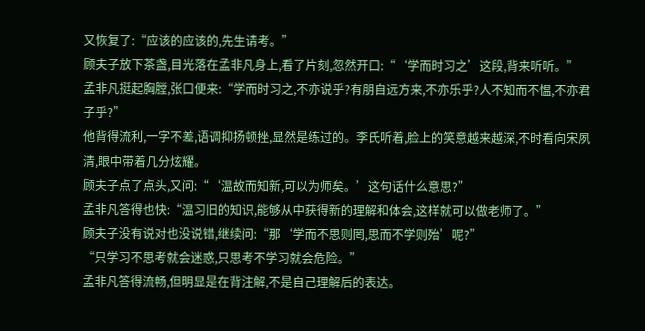又恢复了:“应该的应该的,先生请考。”
顾夫子放下茶盏,目光落在孟非凡身上,看了片刻,忽然开口:“‘学而时习之’这段,背来听听。”
孟非凡挺起胸膛,张口便来:“学而时习之,不亦说乎?有朋自远方来,不亦乐乎?人不知而不愠,不亦君子乎?”
他背得流利,一字不差,语调抑扬顿挫,显然是练过的。李氏听着,脸上的笑意越来越深,不时看向宋夙清,眼中带着几分炫耀。
顾夫子点了点头,又问:“‘温故而知新,可以为师矣。’这句话什么意思?”
孟非凡答得也快:“温习旧的知识,能够从中获得新的理解和体会,这样就可以做老师了。”
顾夫子没有说对也没说错,继续问:“那‘学而不思则罔,思而不学则殆’呢?”
“只学习不思考就会迷惑,只思考不学习就会危险。”
孟非凡答得流畅,但明显是在背注解,不是自己理解后的表达。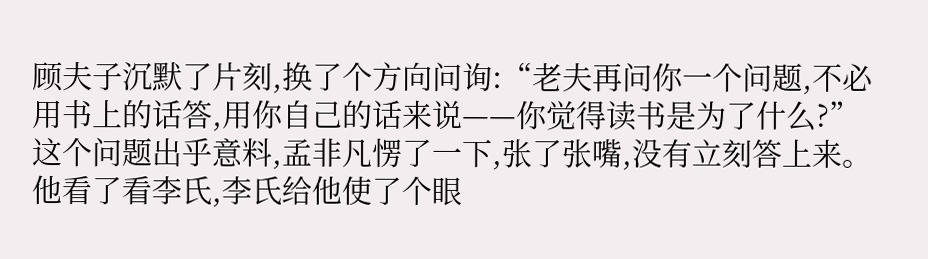顾夫子沉默了片刻,换了个方向问询:“老夫再问你一个问题,不必用书上的话答,用你自己的话来说——你觉得读书是为了什么?”
这个问题出乎意料,孟非凡愣了一下,张了张嘴,没有立刻答上来。
他看了看李氏,李氏给他使了个眼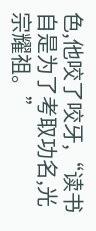色,他咬了咬牙,“读书自是为了考取功名,光宗耀祖。”